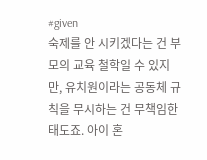#given
숙제를 안 시키겠다는 건 부모의 교육 철학일 수 있지만, 유치원이라는 공동체 규칙을 무시하는 건 무책임한 태도죠. 아이 혼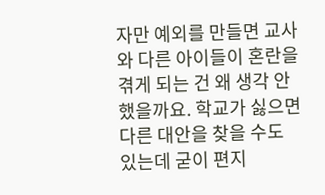자만 예외를 만들면 교사와 다른 아이들이 혼란을 겪게 되는 건 왜 생각 안 했을까요. 학교가 싫으면 다른 대안을 찾을 수도 있는데 굳이 편지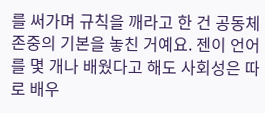를 써가며 규칙을 깨라고 한 건 공동체 존중의 기본을 놓친 거예요. 젠이 언어를 몇 개나 배웠다고 해도 사회성은 따로 배우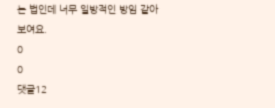는 법인데 너무 일방적인 방임 같아 보여요.
0
0
댓글12